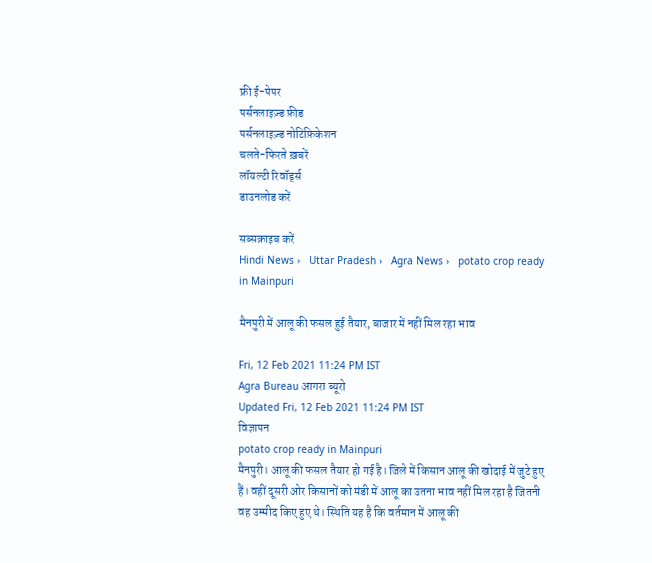फ्री ई-पेपर
पर्सनलाइज़्ड फ़ीड
पर्सनलाइज़्ड नोटिफ़िकेशन
चलते-फिरते ख़बरें
लॉयल्टी रिवॉर्ड्स
डाउनलोड करें

सब्सक्राइब करें
Hindi News ›   Uttar Pradesh ›   Agra News ›   potato crop ready in Mainpuri

मैनपुरी में आलू की फसल हुई तैयार, बाजार में नहीं मिल रहा भाव

Fri, 12 Feb 2021 11:24 PM IST
Agra Bureau आगरा ब्यूरो
Updated Fri, 12 Feb 2021 11:24 PM IST
विज्ञापन
potato crop ready in Mainpuri
मैनपुरी। आलू की फसल तैयार हो गई है। जिले में किसान आलू की खोदाई में जुटे हुए हैं। वहीं दूसरी ओर किसानों को मंडी में आलू का उतना भाव नहीं मिल रहा है जितनी वह उम्मीद किए हुए थे। स्थिति यह है कि वर्तमान में आलू की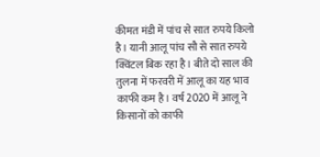कीमत मंडी में पांच से सात रुपये किलो है। यानी आलू पांच सौ से सात रुपये क्विंटल बिक रहा है। बीते दो साल की तुलना में फरवरी में आलू का यह भाव काफी कम है। वर्ष 2020 में आलू ने किसानों को काफी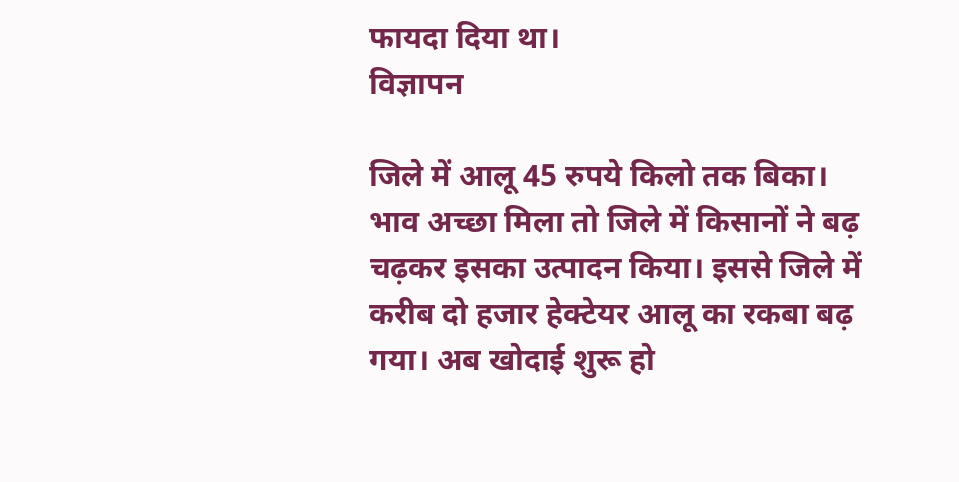फायदा दिया था।
विज्ञापन

जिले में आलू 45 रुपये किलो तक बिका। भाव अच्छा मिला तो जिले में किसानों ने बढ़ चढ़कर इसका उत्पादन किया। इससे जिले में करीब दो हजार हेक्टेयर आलू का रकबा बढ़ गया। अब खोदाई शुरू हो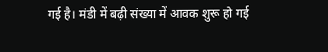गई है। मंडी में बढ़ी संख्या में आवक शुरू हो गई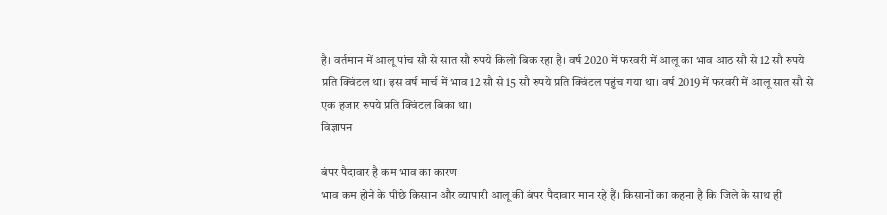है। वर्तमान में आलू पांच सौ से सात सौ रुपये किलो बिक रहा है। वर्ष 2020 में फरवरी में आलू का भाव आठ सौ से 12 सौ रुपये प्रति क्विंटल था। इस वर्ष मार्च में भाव 12 सौ से 15 सौ रुपये प्रति क्विंटल पहुंच गया था। वर्ष 2019 में फरवरी में आलू सात सौ से एक हजार रुपये प्रति क्विंटल बिका था।
विज्ञापन

बंपर पैदावार है कम भाव का कारण
भाव कम होने के पीछे किसान और व्यापारी आलू की बंपर पैदावार मान रहे हैं। किसानों का कहना है कि जिले के साथ ही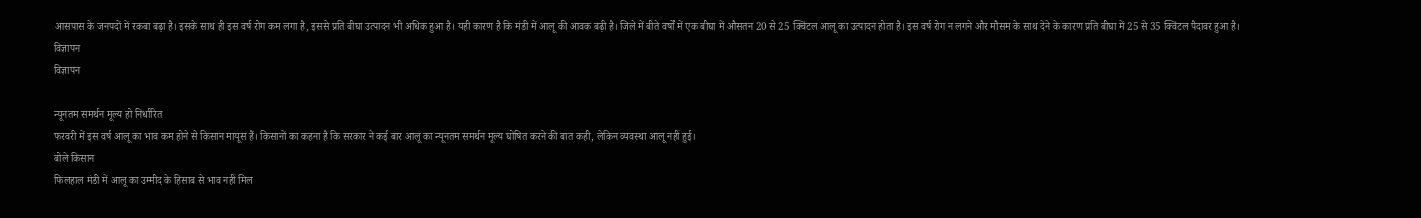आसपास के जनपदों में रकबा बढ़ा है। इसके साथ ही इस वर्ष रोग कम लगा है, इससे प्रति बीघा उत्पादन भी अधिक हुआ है। यही कारण है कि मंडी में आलू की आवक बढ़ी है। जिले में बीते वर्षों में एक बीघा में औसतन 20 से 25 क्विंटल आलू का उत्पादन होता है। इस वर्ष रोग न लगने और मौसम के साथ देने के कारण प्रति बीघा में 25 से 35 क्विंटल पैदावर हुआ है।
विज्ञापन
विज्ञापन

न्यूनतम समर्थन मूल्य हो निर्धारित
फरवरी में इस वर्ष आलू का भाव कम होने से किसान मायूस हैं। किसानों का कहना है कि सरकार ने कई बार आलू का न्यूनतम समर्थन मूल्य घोषित करने की बात कही, लेकिन व्यवस्था आलू नहीं हुई।
बोले किसान
फिलहाल मंडी में आलू का उम्मीद के हिसाब से भाव नहीं मिल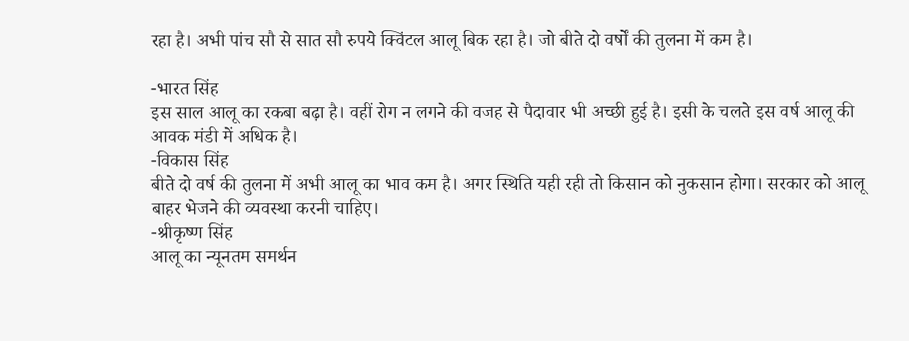रहा है। अभी पांच सौ से सात सौ रुपये क्विंटल आलू बिक रहा है। जो बीते दो वर्षों की तुलना में कम है।

-भारत सिंह
इस साल आलू का रकबा बढ़ा है। वहीं रोग न लगने की वजह से पैदावार भी अच्छी हुई है। इसी के चलते इस वर्ष आलू की आवक मंडी में अधिक है।
-विकास सिंह
बीते दो वर्ष की तुलना में अभी आलू का भाव कम है। अगर स्थिति यही रही तो किसान को नुकसान होगा। सरकार को आलू बाहर भेजने की व्यवस्था करनी चाहिए।
-श्रीकृष्ण सिंह
आलू का न्यूनतम समर्थन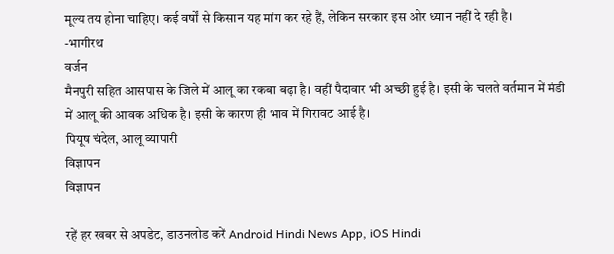मूल्य तय होना चाहिए। कई वर्षों से किसान यह मांग कर रहे हैं, लेकिन सरकार इस ओर ध्यान नहीं दे रही है।
-भागीरथ
वर्जन
मैनपुरी सहित आसपास के जिले में आलू का रकबा बढ़ा है। वहीं पैदावार भी अच्छी हुई है। इसी के चलते वर्तमान में मंडी में आलू की आवक अधिक है। इसी के कारण ही भाव में गिरावट आई है।
पियूष चंदेल, आलू व्यापारी
विज्ञापन
विज्ञापन

रहें हर खबर से अपडेट, डाउनलोड करें Android Hindi News App, iOS Hindi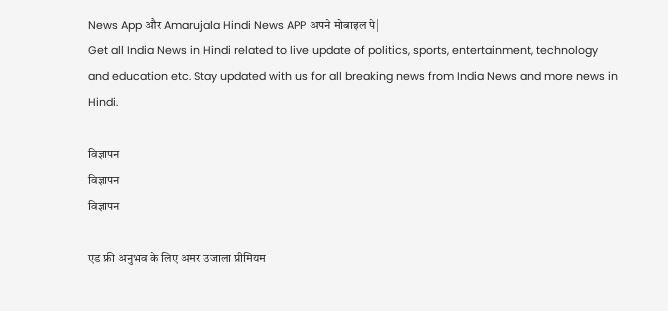News App और Amarujala Hindi News APP अपने मोबाइल पे|
Get all India News in Hindi related to live update of politics, sports, entertainment, technology and education etc. Stay updated with us for all breaking news from India News and more news in Hindi.

विज्ञापन
विज्ञापन
विज्ञापन

एड फ्री अनुभव के लिए अमर उजाला प्रीमियम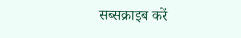सब्सक्राइब करें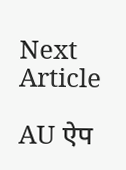Next Article

AU ऐप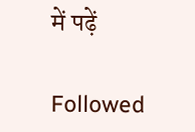में पढ़ें

Followed